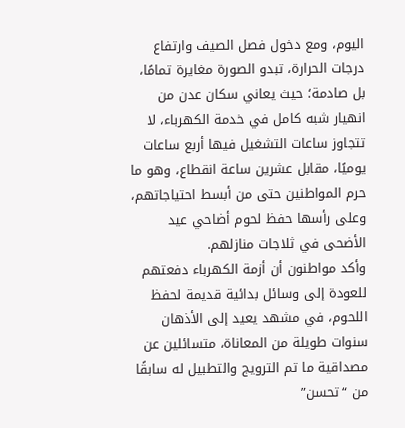اليوم، ومع دخول فصل الصيف وارتفاع درجات الحرارة، تبدو الصورة مغايرة تمامًا، بل صادمة؛ حيث يعاني سكان عدن من انهيار شبه كامل في خدمة الكهرباء، لا تتجاوز ساعات التشغيل فيها أربع ساعات يوميًا، مقابل عشرين ساعة انقطاع، وهو ما حرم المواطنين حتى من أبسط احتياجاتهم، وعلى رأسها حفظ لحوم أضاحي عيد الأضحى في ثلاجات منازلهم.
وأكد مواطنون أن أزمة الكهرباء دفعتهم للعودة إلى وسائل بدائية قديمة لحفظ اللحوم، في مشهد يعيد إلى الأذهان سنوات طويلة من المعاناة، متسائلين عن مصداقية ما تم الترويج والتطبيل له سابقًا من “تحسن”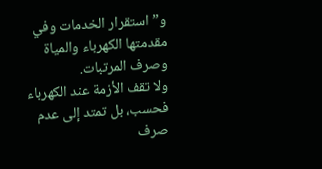و”استقرار الخدمات وفي مقدمتها الكهرباء والمياة وصرف المرتبات.
ولا تقف الأزمة عند الكهرباء فحسب، بل تمتد إلى عدم صرف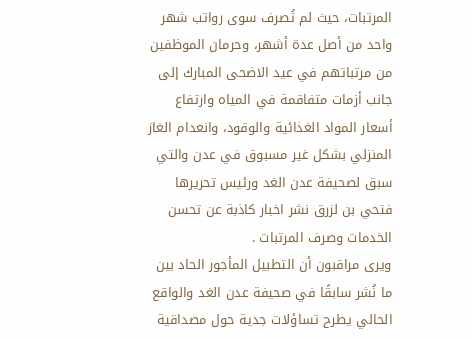المرتبات، حيث لم تُصرف سوى رواتب شهر واحد من أصل عدة أشهر، وحرمان الموظفين من مرتباتهم في عيد الاضحى المبارك إلى جانب أزمات متفاقمة في المياه وارتفاع أسعار المواد الغذائية والوقود، وانعدام الغاز المنزلي بشكل غير مسبوق في عدن والتي سبق لصحيفة عدن الغد ورئيس تحريرها فتحي بن لزرق نشر اخبار كاذبة عن تحسن الخدمات وصرف المرتبات .
ويرى مراقبون أن التطبيل المأجور الحاد بين ما نُشر سابقًا في صحيفة عدن الغد والواقع الحالي يطرح تساؤلات جدية حول مصداقية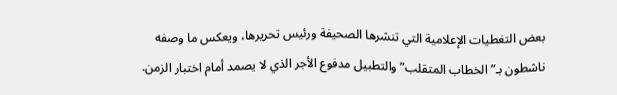بعض التغطيات الإعلامية التي تنشرها الصحيفة ورئيس تحريرها، ويعكس ما وصفه ناشطون بـ”الخطاب المتقلب” والتطبيل مدفوع الأجر الذي لا يصمد أمام اختبار الزمن.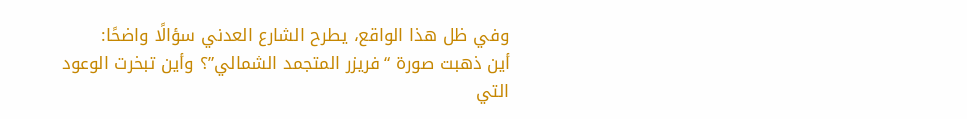وفي ظل هذا الواقع، يطرح الشارع العدني سؤالًا واضحًا:
أين ذهبت صورة “فريزر المتجمد الشمالي”؟ وأين تبخرت الوعود التي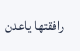رافقتها ياعدن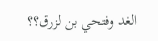الغد وفتحي بن لزرق؟؟